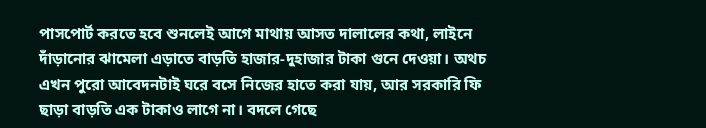পাসপোর্ট করতে হবে শুনলেই আগে মাথায় আসত দালালের কথা, লাইনে দাঁড়ানোর ঝামেলা এড়াতে বাড়তি হাজার-দুহাজার টাকা গুনে দেওয়া। অথচ এখন পুরো আবেদনটাই ঘরে বসে নিজের হাতে করা যায়, আর সরকারি ফি ছাড়া বাড়তি এক টাকাও লাগে না। বদলে গেছে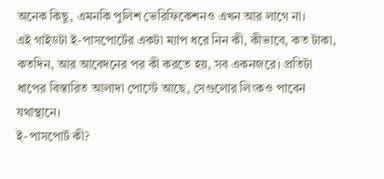অনেক কিছু, এমনকি পুলিশ ভেরিফিকেশনও এখন আর লাগে না।
এই গাইডটা ই-পাসপোর্টের একটা ম্যাপ ধরে নিন কী, কীভাবে, কত টাকা, কতদিন, আর আবেদনের পর কী করতে হয়, সব একনজরে। প্রতিটা ধাপের বিস্তারিত আলাদা পোস্টে আছে, সেগুলোর লিংকও পাবেন যথাস্থানে।
ই-পাসপোর্ট কী?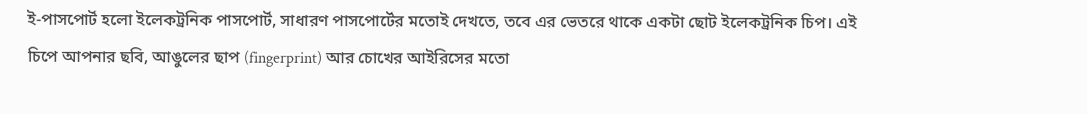ই-পাসপোর্ট হলো ইলেকট্রনিক পাসপোর্ট, সাধারণ পাসপোর্টের মতোই দেখতে, তবে এর ভেতরে থাকে একটা ছোট ইলেকট্রনিক চিপ। এই চিপে আপনার ছবি, আঙুলের ছাপ (fingerprint) আর চোখের আইরিসের মতো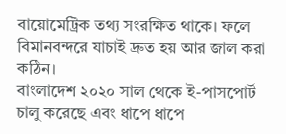বায়োমেট্রিক তথ্য সংরক্ষিত থাকে। ফলে বিমানবন্দরে যাচাই দ্রুত হয় আর জাল করা কঠিন।
বাংলাদেশ ২০২০ সাল থেকে ই-পাসপোর্ট চালু করেছে এবং ধাপে ধাপে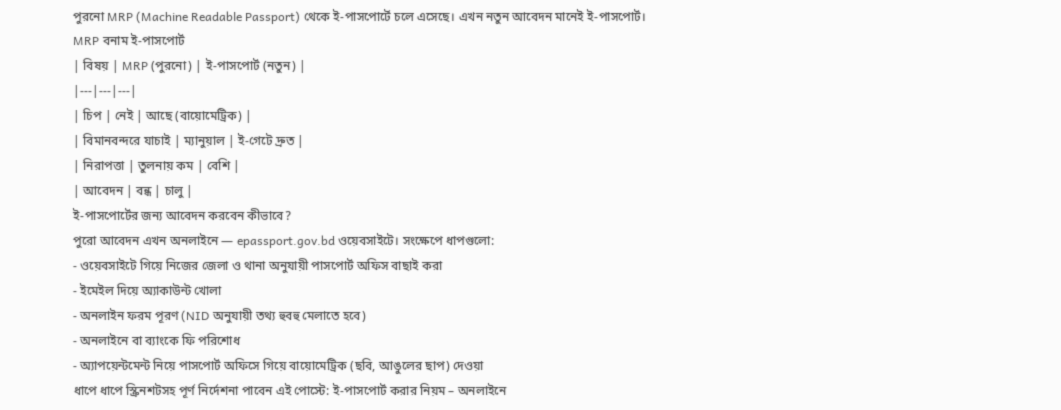পুরনো MRP (Machine Readable Passport) থেকে ই-পাসপোর্টে চলে এসেছে। এখন নতুন আবেদন মানেই ই-পাসপোর্ট।
MRP বনাম ই-পাসপোর্ট
| বিষয় | MRP (পুরনো) | ই-পাসপোর্ট (নতুন) |
|---|---|---|
| চিপ | নেই | আছে (বায়োমেট্রিক) |
| বিমানবন্দরে যাচাই | ম্যানুয়াল | ই-গেটে দ্রুত |
| নিরাপত্তা | তুলনায় কম | বেশি |
| আবেদন | বন্ধ | চালু |
ই-পাসপোর্টের জন্য আবেদন করবেন কীভাবে?
পুরো আবেদন এখন অনলাইনে — epassport.gov.bd ওয়েবসাইটে। সংক্ষেপে ধাপগুলো:
- ওয়েবসাইটে গিয়ে নিজের জেলা ও থানা অনুযায়ী পাসপোর্ট অফিস বাছাই করা
- ইমেইল দিয়ে অ্যাকাউন্ট খোলা
- অনলাইন ফরম পূরণ (NID অনুযায়ী তথ্য হুবহু মেলাতে হবে)
- অনলাইনে বা ব্যাংকে ফি পরিশোধ
- অ্যাপয়েন্টমেন্ট নিয়ে পাসপোর্ট অফিসে গিয়ে বায়োমেট্রিক (ছবি, আঙুলের ছাপ) দেওয়া
ধাপে ধাপে স্ক্রিনশটসহ পূর্ণ নির্দেশনা পাবেন এই পোস্টে: ই-পাসপোর্ট করার নিয়ম – অনলাইনে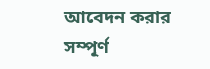আবেদন করার সম্পূর্ণ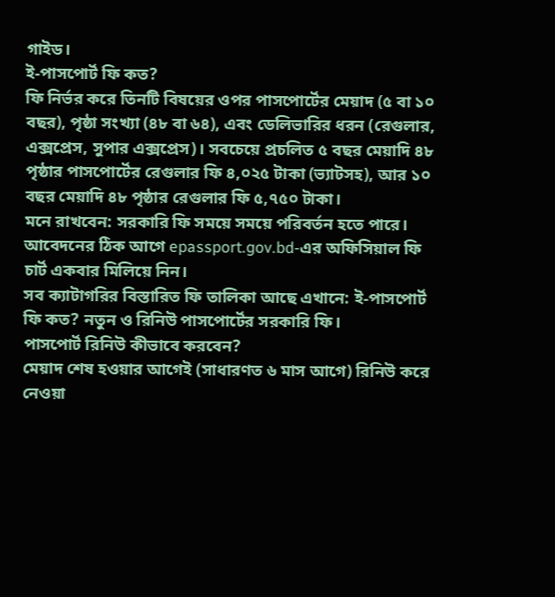গাইড।
ই-পাসপোর্ট ফি কত?
ফি নির্ভর করে তিনটি বিষয়ের ওপর পাসপোর্টের মেয়াদ (৫ বা ১০ বছর), পৃষ্ঠা সংখ্যা (৪৮ বা ৬৪), এবং ডেলিভারির ধরন (রেগুলার, এক্সপ্রেস, সুপার এক্সপ্রেস)। সবচেয়ে প্রচলিত ৫ বছর মেয়াদি ৪৮ পৃষ্ঠার পাসপোর্টের রেগুলার ফি ৪,০২৫ টাকা (ভ্যাটসহ), আর ১০ বছর মেয়াদি ৪৮ পৃষ্ঠার রেগুলার ফি ৫,৭৫০ টাকা।
মনে রাখবেন: সরকারি ফি সময়ে সময়ে পরিবর্তন হতে পারে। আবেদনের ঠিক আগে epassport.gov.bd-এর অফিসিয়াল ফি চার্ট একবার মিলিয়ে নিন।
সব ক্যাটাগরির বিস্তারিত ফি তালিকা আছে এখানে: ই-পাসপোর্ট ফি কত? নতুন ও রিনিউ পাসপোর্টের সরকারি ফি।
পাসপোর্ট রিনিউ কীভাবে করবেন?
মেয়াদ শেষ হওয়ার আগেই (সাধারণত ৬ মাস আগে) রিনিউ করে নেওয়া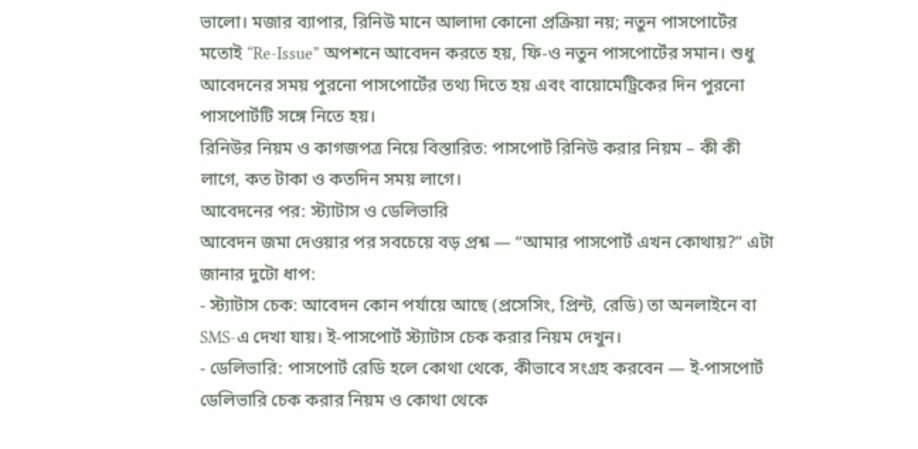ভালো। মজার ব্যাপার, রিনিউ মানে আলাদা কোনো প্রক্রিয়া নয়; নতুন পাসপোর্টের মতোই “Re-Issue” অপশনে আবেদন করতে হয়, ফি-ও নতুন পাসপোর্টের সমান। শুধু আবেদনের সময় পুরনো পাসপোর্টের তথ্য দিতে হয় এবং বায়োমেট্রিকের দিন পুরনো পাসপোর্টটি সঙ্গে নিতে হয়।
রিনিউর নিয়ম ও কাগজপত্র নিয়ে বিস্তারিত: পাসপোর্ট রিনিউ করার নিয়ম – কী কী লাগে, কত টাকা ও কতদিন সময় লাগে।
আবেদনের পর: স্ট্যাটাস ও ডেলিভারি
আবেদন জমা দেওয়ার পর সবচেয়ে বড় প্রশ্ন — “আমার পাসপোর্ট এখন কোথায়?” এটা জানার দুটো ধাপ:
- স্ট্যাটাস চেক: আবেদন কোন পর্যায়ে আছে (প্রসেসিং, প্রিন্ট, রেডি) তা অনলাইনে বা SMS-এ দেখা যায়। ই-পাসপোর্ট স্ট্যাটাস চেক করার নিয়ম দেখুন।
- ডেলিভারি: পাসপোর্ট রেডি হলে কোথা থেকে, কীভাবে সংগ্রহ করবেন — ই-পাসপোর্ট ডেলিভারি চেক করার নিয়ম ও কোথা থেকে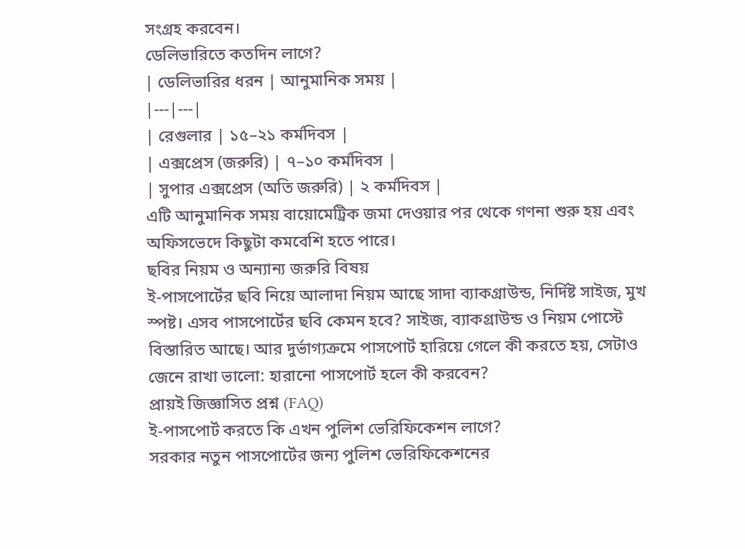সংগ্রহ করবেন।
ডেলিভারিতে কতদিন লাগে?
| ডেলিভারির ধরন | আনুমানিক সময় |
|---|---|
| রেগুলার | ১৫–২১ কর্মদিবস |
| এক্সপ্রেস (জরুরি) | ৭–১০ কর্মদিবস |
| সুপার এক্সপ্রেস (অতি জরুরি) | ২ কর্মদিবস |
এটি আনুমানিক সময় বায়োমেট্রিক জমা দেওয়ার পর থেকে গণনা শুরু হয় এবং অফিসভেদে কিছুটা কমবেশি হতে পারে।
ছবির নিয়ম ও অন্যান্য জরুরি বিষয়
ই-পাসপোর্টের ছবি নিয়ে আলাদা নিয়ম আছে সাদা ব্যাকগ্রাউন্ড, নির্দিষ্ট সাইজ, মুখ স্পষ্ট। এসব পাসপোর্টের ছবি কেমন হবে? সাইজ, ব্যাকগ্রাউন্ড ও নিয়ম পোস্টে বিস্তারিত আছে। আর দুর্ভাগ্যক্রমে পাসপোর্ট হারিয়ে গেলে কী করতে হয়, সেটাও জেনে রাখা ভালো: হারানো পাসপোর্ট হলে কী করবেন?
প্রায়ই জিজ্ঞাসিত প্রশ্ন (FAQ)
ই-পাসপোর্ট করতে কি এখন পুলিশ ভেরিফিকেশন লাগে?
সরকার নতুন পাসপোর্টের জন্য পুলিশ ভেরিফিকেশনের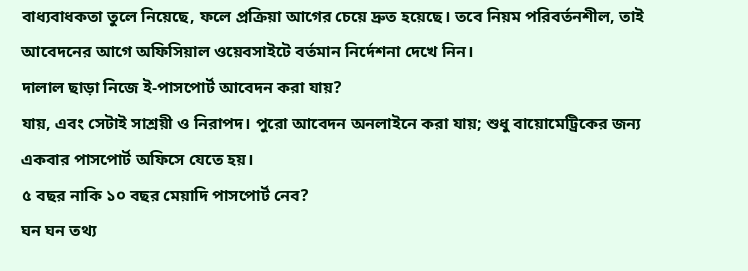বাধ্যবাধকতা তুলে নিয়েছে, ফলে প্রক্রিয়া আগের চেয়ে দ্রুত হয়েছে। তবে নিয়ম পরিবর্তনশীল, তাই আবেদনের আগে অফিসিয়াল ওয়েবসাইটে বর্তমান নির্দেশনা দেখে নিন।
দালাল ছাড়া নিজে ই-পাসপোর্ট আবেদন করা যায়?
যায়, এবং সেটাই সাশ্রয়ী ও নিরাপদ। পুরো আবেদন অনলাইনে করা যায়; শুধু বায়োমেট্রিকের জন্য একবার পাসপোর্ট অফিসে যেতে হয়।
৫ বছর নাকি ১০ বছর মেয়াদি পাসপোর্ট নেব?
ঘন ঘন তথ্য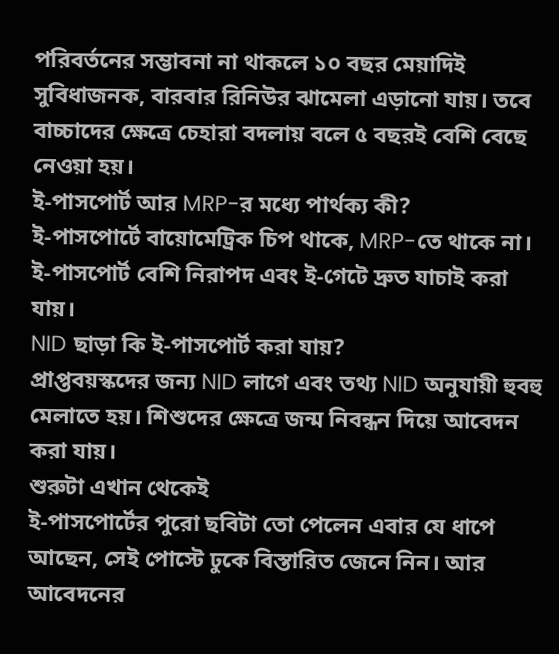পরিবর্তনের সম্ভাবনা না থাকলে ১০ বছর মেয়াদিই সুবিধাজনক, বারবার রিনিউর ঝামেলা এড়ানো যায়। তবে বাচ্চাদের ক্ষেত্রে চেহারা বদলায় বলে ৫ বছরই বেশি বেছে নেওয়া হয়।
ই-পাসপোর্ট আর MRP-র মধ্যে পার্থক্য কী?
ই-পাসপোর্টে বায়োমেট্রিক চিপ থাকে, MRP-তে থাকে না। ই-পাসপোর্ট বেশি নিরাপদ এবং ই-গেটে দ্রুত যাচাই করা যায়।
NID ছাড়া কি ই-পাসপোর্ট করা যায়?
প্রাপ্তবয়স্কদের জন্য NID লাগে এবং তথ্য NID অনুযায়ী হুবহু মেলাতে হয়। শিশুদের ক্ষেত্রে জন্ম নিবন্ধন দিয়ে আবেদন করা যায়।
শুরুটা এখান থেকেই
ই-পাসপোর্টের পুরো ছবিটা তো পেলেন এবার যে ধাপে আছেন, সেই পোস্টে ঢুকে বিস্তারিত জেনে নিন। আর আবেদনের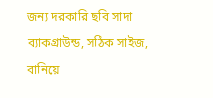জন্য দরকারি ছবি সাদা ব্যাকগ্রাউন্ড, সঠিক সাইজ, বানিয়ে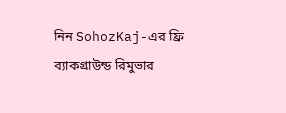নিন SohozKaj-এর ফ্রি ব্যাকগ্রাউন্ড রিমুভার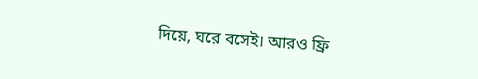দিয়ে, ঘরে বসেই। আরও ফ্রি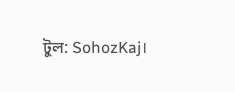টুল: SohozKaj।